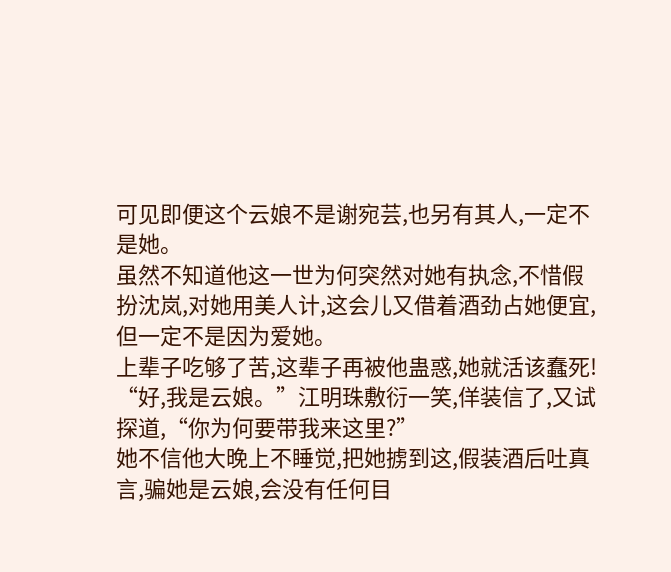可见即便这个云娘不是谢宛芸,也另有其人,一定不是她。
虽然不知道他这一世为何突然对她有执念,不惜假扮沈岚,对她用美人计,这会儿又借着酒劲占她便宜,但一定不是因为爱她。
上辈子吃够了苦,这辈子再被他蛊惑,她就活该蠢死!
“好,我是云娘。”江明珠敷衍一笑,佯装信了,又试探道,“你为何要带我来这里?”
她不信他大晚上不睡觉,把她掳到这,假装酒后吐真言,骗她是云娘,会没有任何目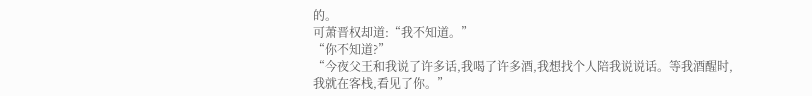的。
可萧晋权却道:“我不知道。”
“你不知道?”
“今夜父王和我说了许多话,我喝了许多酒,我想找个人陪我说说话。等我酒醒时,我就在客栈,看见了你。”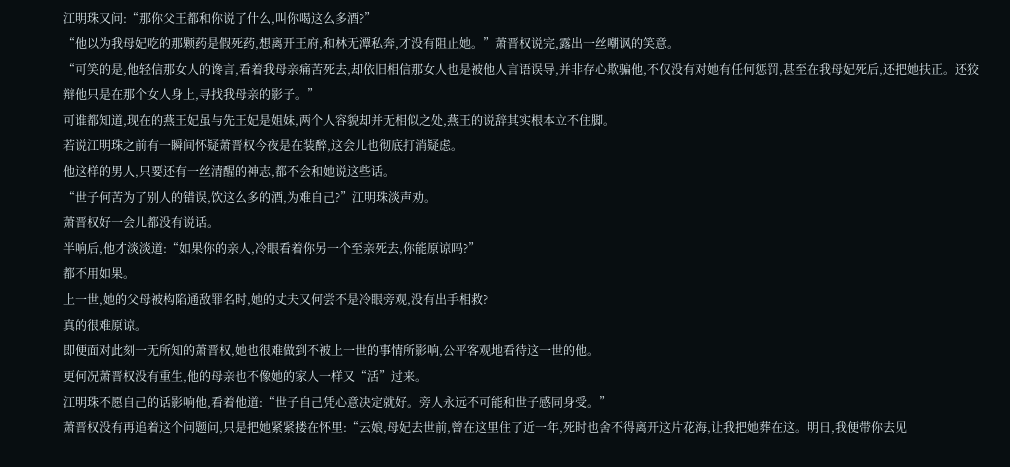江明珠又问:“那你父王都和你说了什么,叫你喝这么多酒?”
“他以为我母妃吃的那颗药是假死药,想离开王府,和林无潭私奔,才没有阻止她。”萧晋权说完,露出一丝嘲讽的笑意。
“可笑的是,他轻信那女人的谗言,看着我母亲痛苦死去,却依旧相信那女人也是被他人言语误导,并非存心欺骗他,不仅没有对她有任何惩罚,甚至在我母妃死后,还把她扶正。还狡辩他只是在那个女人身上,寻找我母亲的影子。”
可谁都知道,现在的燕王妃虽与先王妃是姐妹,两个人容貌却并无相似之处,燕王的说辞其实根本立不住脚。
若说江明珠之前有一瞬间怀疑萧晋权今夜是在装醉,这会儿也彻底打消疑虑。
他这样的男人,只要还有一丝清醒的神志,都不会和她说这些话。
“世子何苦为了别人的错误,饮这么多的酒,为难自己?”江明珠淡声劝。
萧晋权好一会儿都没有说话。
半响后,他才淡淡道:“如果你的亲人,冷眼看着你另一个至亲死去,你能原谅吗?”
都不用如果。
上一世,她的父母被构陷通敌罪名时,她的丈夫又何尝不是冷眼旁观,没有出手相救?
真的很难原谅。
即便面对此刻一无所知的萧晋权,她也很难做到不被上一世的事情所影响,公平客观地看待这一世的他。
更何况萧晋权没有重生,他的母亲也不像她的家人一样又“活”过来。
江明珠不愿自己的话影响他,看着他道:“世子自己凭心意决定就好。旁人永远不可能和世子感同身受。”
萧晋权没有再追着这个问题问,只是把她紧紧搂在怀里:“云娘,母妃去世前,曾在这里住了近一年,死时也舍不得离开这片花海,让我把她葬在这。明日,我便带你去见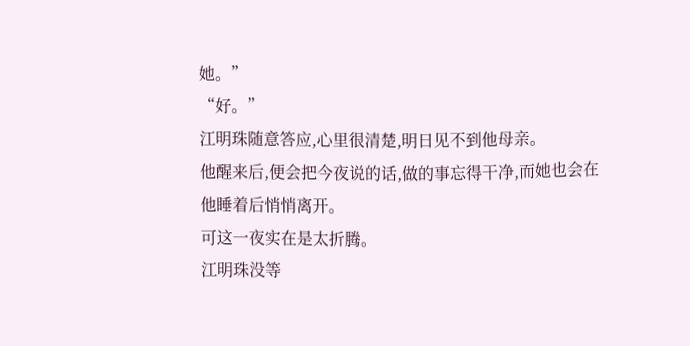她。”
“好。”
江明珠随意答应,心里很清楚,明日见不到他母亲。
他醒来后,便会把今夜说的话,做的事忘得干净,而她也会在他睡着后悄悄离开。
可这一夜实在是太折腾。
江明珠没等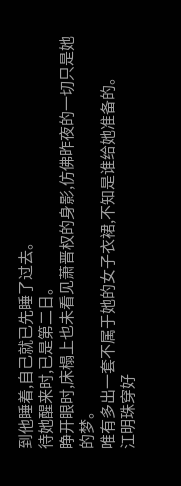到他睡着,自己就已先睡了过去。
待她醒来时,已是第二日。
睁开眼时,床榻上也未看见萧晋权的身影,仿佛昨夜的一切只是她的梦。
唯有多出一套不属于她的女子衣裙,不知是谁给她准备的。
江明珠穿好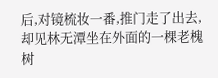后,对镜梳妆一番,推门走了出去,却见林无潭坐在外面的一棵老槐树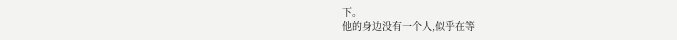下。
他的身边没有一个人,似乎在等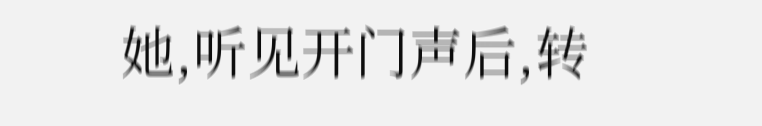她,听见开门声后,转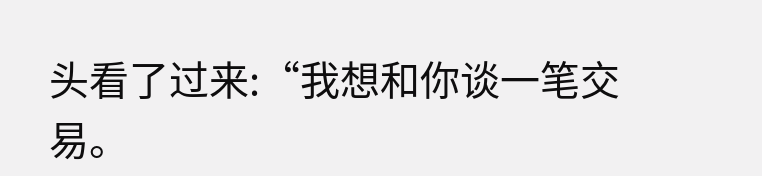头看了过来:“我想和你谈一笔交易。